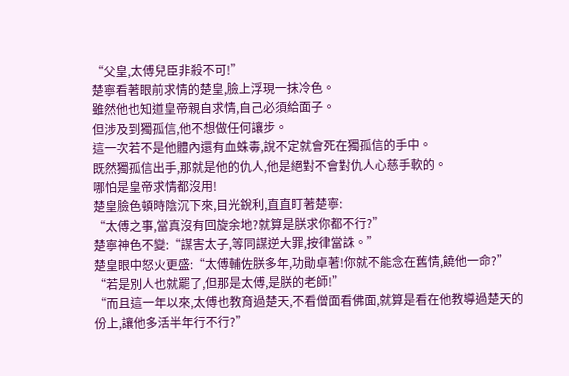“父皇,太傅兒臣非殺不可!”
楚寧看著眼前求情的楚皇,臉上浮現一抹冷色。
雖然他也知道皇帝親自求情,自己必須給面子。
但涉及到獨孤信,他不想做任何讓步。
這一次若不是他體內還有血蛛毒,說不定就會死在獨孤信的手中。
既然獨孤信出手,那就是他的仇人,他是絕對不會對仇人心慈手軟的。
哪怕是皇帝求情都沒用!
楚皇臉色頓時陰沉下來,目光銳利,直直盯著楚寧:
“太傅之事,當真沒有回旋余地?就算是朕求你都不行?”
楚寧神色不變:“謀害太子,等同謀逆大罪,按律當誅。”
楚皇眼中怒火更盛:“太傅輔佐朕多年,功勛卓著!你就不能念在舊情,饒他一命?”
“若是別人也就罷了,但那是太傅,是朕的老師!”
“而且這一年以來,太傅也教育過楚天,不看僧面看佛面,就算是看在他教導過楚天的份上,讓他多活半年行不行?”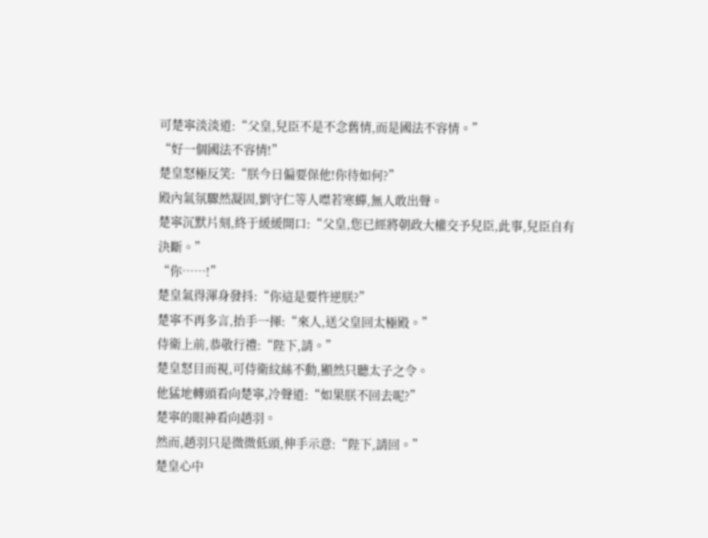可楚寧淡淡道:“父皇,兒臣不是不念舊情,而是國法不容情。”
“好一個國法不容情!”
楚皇怒極反笑:“朕今日偏要保他!你待如何?”
殿內氣氛驟然凝固,劉守仁等人噤若寒蟬,無人敢出聲。
楚寧沉默片刻,終于緩緩開口:“父皇,您已經將朝政大權交予兒臣,此事,兒臣自有決斷。”
“你……!”
楚皇氣得渾身發抖:“你這是要忤逆朕?”
楚寧不再多言,抬手一揮:“來人,送父皇回太極殿。”
侍衛上前,恭敬行禮:“陛下,請。”
楚皇怒目而視,可侍衛紋絲不動,顯然只聽太子之令。
他猛地轉頭看向楚寧,冷聲道:“如果朕不回去呢?”
楚寧的眼神看向趙羽。
然而,趙羽只是微微低頭,伸手示意:“陛下,請回。”
楚皇心中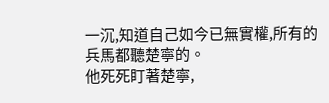一沉,知道自己如今已無實權,所有的兵馬都聽楚寧的。
他死死盯著楚寧,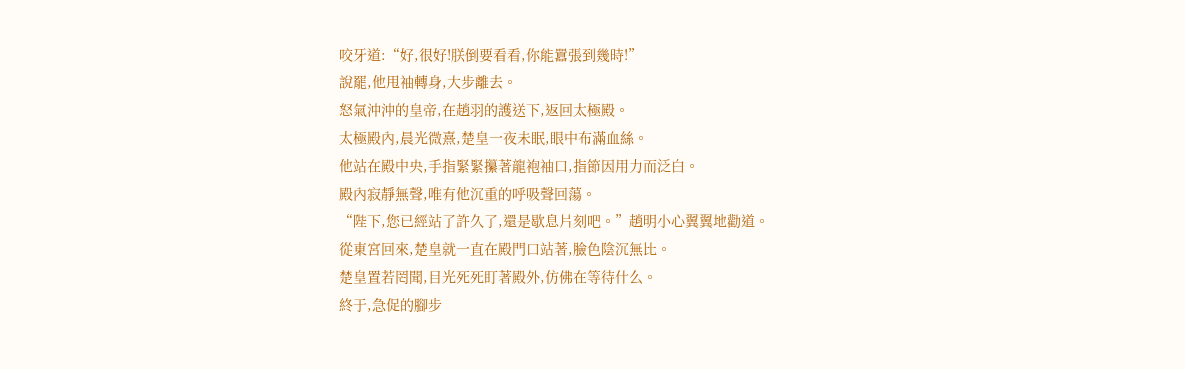咬牙道:“好,很好!朕倒要看看,你能囂張到幾時!”
說罷,他甩袖轉身,大步離去。
怒氣沖沖的皇帝,在趙羽的護送下,返回太極殿。
太極殿內,晨光微熹,楚皇一夜未眠,眼中布滿血絲。
他站在殿中央,手指緊緊攥著龍袍袖口,指節因用力而泛白。
殿內寂靜無聲,唯有他沉重的呼吸聲回蕩。
“陛下,您已經站了許久了,還是歇息片刻吧。”趙明小心翼翼地勸道。
從東宮回來,楚皇就一直在殿門口站著,臉色陰沉無比。
楚皇置若罔聞,目光死死盯著殿外,仿佛在等待什么。
終于,急促的腳步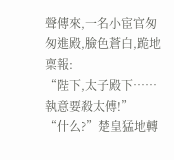聲傳來,一名小宦官匆匆進殿,臉色蒼白,跪地稟報:
“陛下,太子殿下……執意要殺太傅!”
“什么?”楚皇猛地轉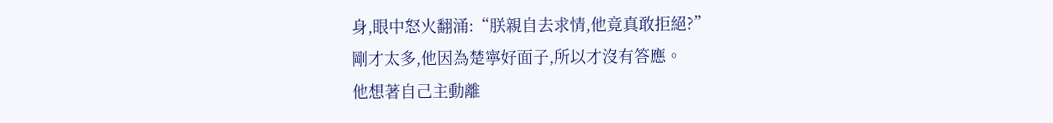身,眼中怒火翻涌:“朕親自去求情,他竟真敢拒絕?”
剛才太多,他因為楚寧好面子,所以才沒有答應。
他想著自己主動離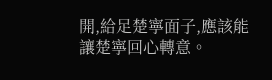開,給足楚寧面子,應該能讓楚寧回心轉意。